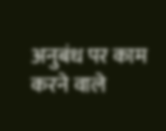अनुबंध पर काम करने वाले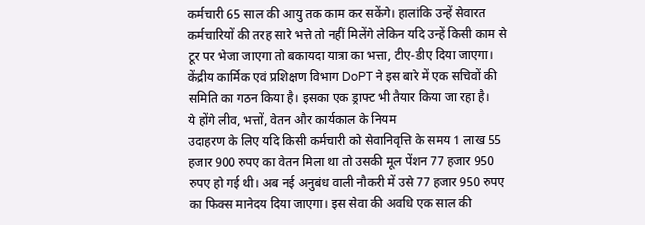कर्मचारी 65 साल की आयु तक काम कर सकेंगे। हालांकि उन्हें सेवारत कर्मचारियों की तरह सारे भत्ते तो नहीं मिलेंगे लेकिन यदि उन्हें किसी काम से टूर पर भेजा जाएगा तो बकायदा यात्रा का भत्ता, टीए-डीए दिया जाएगा। केंद्रीय कार्मिक एवं प्रशिक्षण विभाग DoPT ने इस बारे में एक सचिवों की समिति का गठन किया है। इसका एक ड्राफ्ट भी तैयार किया जा रहा है।
ये होंगे लीव, भत्तों, वेतन और कार्यकाल के नियम
उदाहरण के लिए यदि किसी कर्मचारी को सेवानिवृत्ति के समय 1 लाख 55 हजार 900 रुपए का वेतन मिला था तो उसकी मूल पेंशन 77 हजार 950 रुपए हो गई थी। अब नई अनुबंध वाली नौकरी में उसे 77 हजार 950 रुपए का फिक्स मानेदय दिया जाएगा। इस सेवा की अवधि एक साल की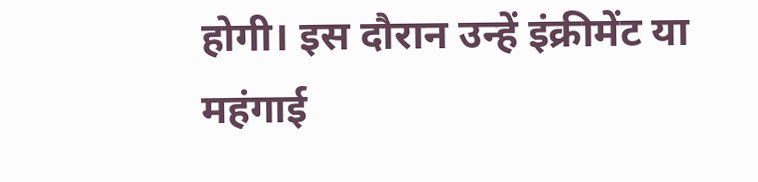होगी। इस दौरान उन्हें इंक्रीमेंट या महंगाई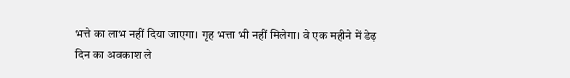भत्ते का लाभ नहीं दिया जाएगा। गृह भत्ता भी नहीं मिलेगा। वे एक महीने में डेढ़ दिन का अवकाश ले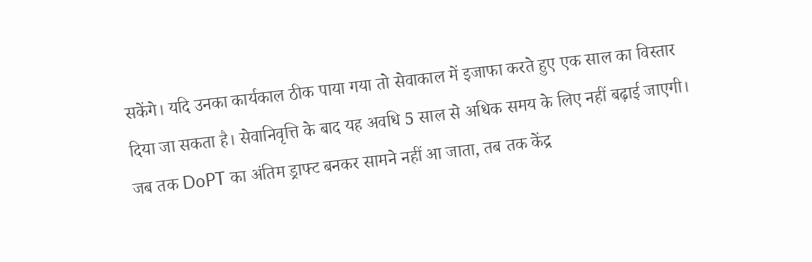सकेंगे। यदि उनका कार्यकाल ठीक पाया गया तो सेवाकाल में इजाफा करते हुए एक साल का विस्तार दिया जा सकता है। सेवानिवृत्ति के बाद यह अवधि 5 साल से अधिक समय के लिए नहीं बढ़ाई जाएगी। जब तक DoPT का अंतिम ड्राफ्ट बनकर सामने नहीं आ जाता, तब तक केंद्र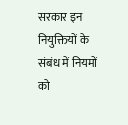सरकार इन नियुक्तियों के संबंध में नियमों को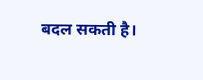बदल सकती है।